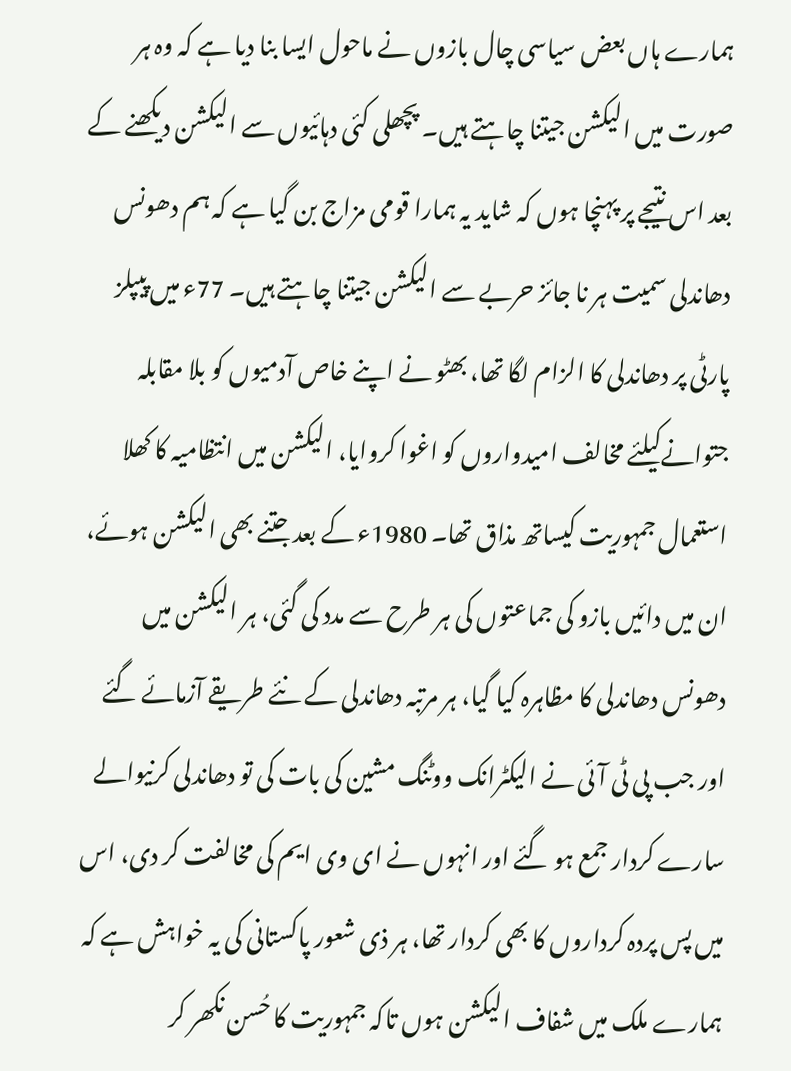ہمارے ہاں بعض سیاسی چال بازوں نے ماحول ایسا بنا دیا ہے کہ وہ ہر صورت میں الیکشن جیتنا چاہتے ہیں۔ پچھلی کئی دہائیوں سے الیکشن دیکھنے کے بعد اس نتیجے پر پہنچا ہوں کہ شاید یہ ہمارا قومی مزاج بن گیا ہے کہ ہم دھونس دھاندلی سمیت ہر نا جائز حربے سے الیکشن جیتنا چاہتے ہیں۔ 77ء میں پیپلز پارٹی پر دھاندلی کا الزام لگا تھا، بھٹو نے اپنے خاص آدمیوں کو بلا مقابلہ جتوانےکیلئے مخالف امیدواروں کو اغوا کروایا، الیکشن میں انتظامیہ کا کھلا استعمال جمہوریت کیساتھ مذاق تھا۔ 1980ء کے بعد جتنے بھی الیکشن ہوئے، ان میں دائیں بازو کی جماعتوں کی ہر طرح سے مدد کی گئی، ہر الیکشن میں دھونس دھاندلی کا مظاہرہ کیا گیا، ہر مرتبہ دھاندلی کے نئے طریقے آزمائے گئے اور جب پی ٹی آئی نے الیکٹرانک ووٹنگ مشین کی بات کی تو دھاندلی کرنیوالے سارے کردار جمع ہو گئے اور انہوں نے ای وی ایم کی مخالفت کر دی، اس میں پس پردہ کرداروں کا بھی کردار تھا، ہر ذی شعور پاکستانی کی یہ خواہش ہے کہ ہمارے ملک میں شفاف الیکشن ہوں تاکہ جمہوریت کا حُسن نکھر کر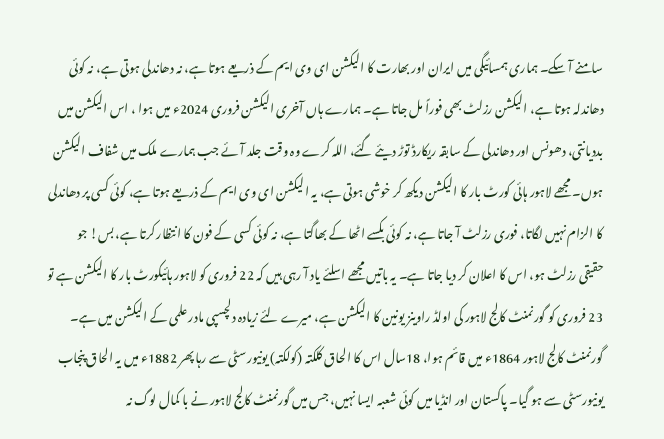سامنے آ سکے۔ ہماری ہمسائیگی میں ایران اور بھارت کا الیکشن ای وی ایم کے ذریعے ہوتا ہے، نہ دھاندلی ہوتی ہے، نہ کوئی دھاندلہ ہوتا ہے، الیکشن رزلٹ بھی فوراً مل جاتا ہے۔ ہمارے ہاں آخری الیکشن فروری 2024ء میں ہوا ، اس الیکشن میں بددیانتی، دھونس اور دھاندلی کے سابقہ ریکارڈ توڑ دیئے گئے، اللہ کرے وہ وقت جلد آئے جب ہمارے ملک میں شفاف الیکشن ہوں۔ مجھے لاہور ہائی کورٹ بار کا الیکشن دیکھ کر خوشی ہوتی ہے، یہ الیکشن ای وی ایم کے ذریعے ہوتا ہے، کوئی کسی پر دھاندلی کا الزام نہیں لگاتا، فوری رزلٹ آ جاتا ہے، نہ کوئی بکسے اٹھا کے بھاگتا ہے، نہ کوئی کسی کے فون کا انتظار کرتا ہے، بس! جو حقیقی رزلٹ ہو، اس کا اعلان کر دیا جاتا ہے۔ یہ باتیں مجھے اسلئے یاد آ رہی ہیں کہ 22 فروری کو لاہور ہائیکورٹ بار کا الیکشن ہے تو 23 فروری کو گورنمنٹ کالج لاہور کی اولڈ راوینز یونین کا الیکشن ہے، میرے لئے زیادہ دلچسپی مادر علمی کے الیکشن میں ہے۔ گورنمنٹ کالج لاہور 1864ء میں قائم ہوا، 18سال اس کا الحاق کلکتہ (کولکتہ) یونیورسٹی سے رہا پھر 1882ء میں یہ الحاق پنجاب یونیورسٹی سے ہو گیا۔ پاکستان اور انڈیا میں کوئی شعبہ ایسا نہیں، جس میں گورنمنٹ کالج لاہور نے با کمال لوگ نہ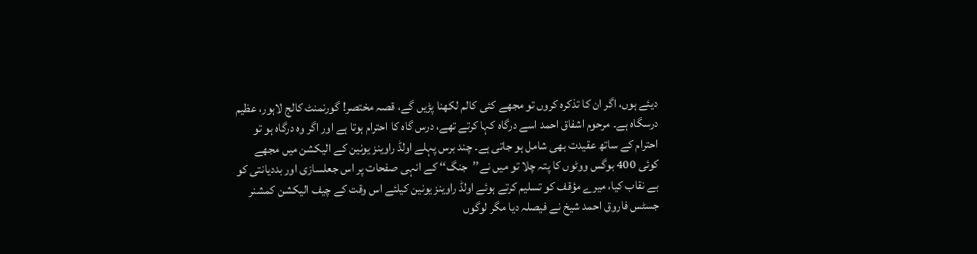دیئے ہوں، اگر ان کا تذکرہ کروں تو مجھے کئی کالم لکھنا پڑیں گے، قصہ مختصر! گورنمنٹ کالج لاہور، عظیم درسگاہ ہے۔ مرحوم اشفاق احمد اسے درگاہ کہا کرتے تھے، درس گاہ کا احترام ہوتا ہے اور اگر وہ درگاہ ہو تو احترام کے ساتھ عقیدت بھی شامل ہو جاتی ہے۔ چند برس پہلے اولڈ راوینز یونین کے الیکشن میں مجھے کوئی 400 بوگس ووٹوں کا پتہ چلا تو میں نے’’جنگ‘‘ کے انہی صفحات پر اس جعلسازی اور بددیانتی کو بے نقاب کیا، میرے مؤقف کو تسلیم کرتے ہوئے اولڈ راوینز یونین کیلئے اس وقت کے چیف الیکشن کمشنر جسٹس فاروق احمد شیخ نے فیصلہ دیا مگر لوگوں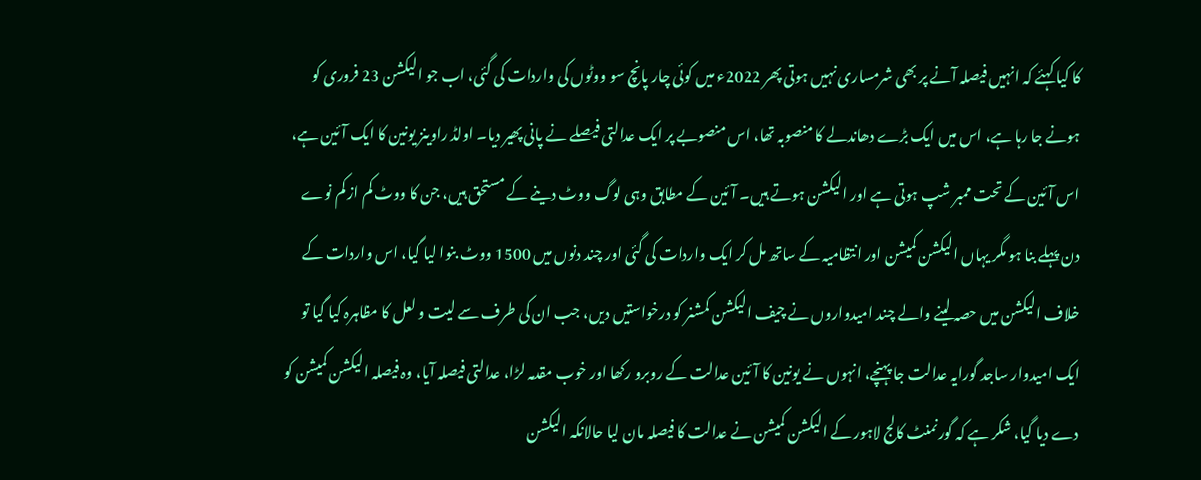کا کیا کہئے کہ انہیں فیصلہ آنے پر بھی شرمساری نہیں ہوتی پھر 2022ء میں کوئی چار پانچ سو ووٹوں کی واردات کی گئی، اب جو الیکشن 23 فروری کو ہونے جا رہا ہے، اس میں ایک بڑے دھاندلے کا منصوبہ تھا، اس منصوبے پر ایک عدالتی فیصلے نے پانی پھیر دیا۔ اولڈ راوینز یونین کا ایک آئین ہے، اس آئین کے تحت ممبر شپ ہوتی ہے اور الیکشن ہوتے ہیں۔ آئین کے مطابق وہی لوگ ووٹ دینے کے مستحق ہیں، جن کا ووٹ کم از کم نوے دن پہلے بنا ہو مگر یہاں الیکشن کمیشن اور انتظامیہ کے ساتھ مل کر ایک واردات کی گئی اور چند دنوں میں 1500 ووٹ بنوا لیا گیا، اس واردات کے خلاف الیکشن میں حصہ لینے والے چند امیدواروں نے چیف الیکشن کمشنر کو درخواستیں دیں، جب ان کی طرف سے لیت و لعل کا مظاہرہ کیا گیا تو ایک امیدوار ساجد گورایہ عدالت جا پہنچے، انہوں نے یونین کا آئین عدالت کے روبرو رکھا اور خوب مقدمہ لڑا، عدالتی فیصلہ آیا، وہ فیصلہ الیکشن کمیشن کو دے دیا گیا، شکر ہے کہ گورنمنٹ کالج لاہور کے الیکشن کمیشن نے عدالت کا فیصلہ مان لیا حالانکہ الیکشن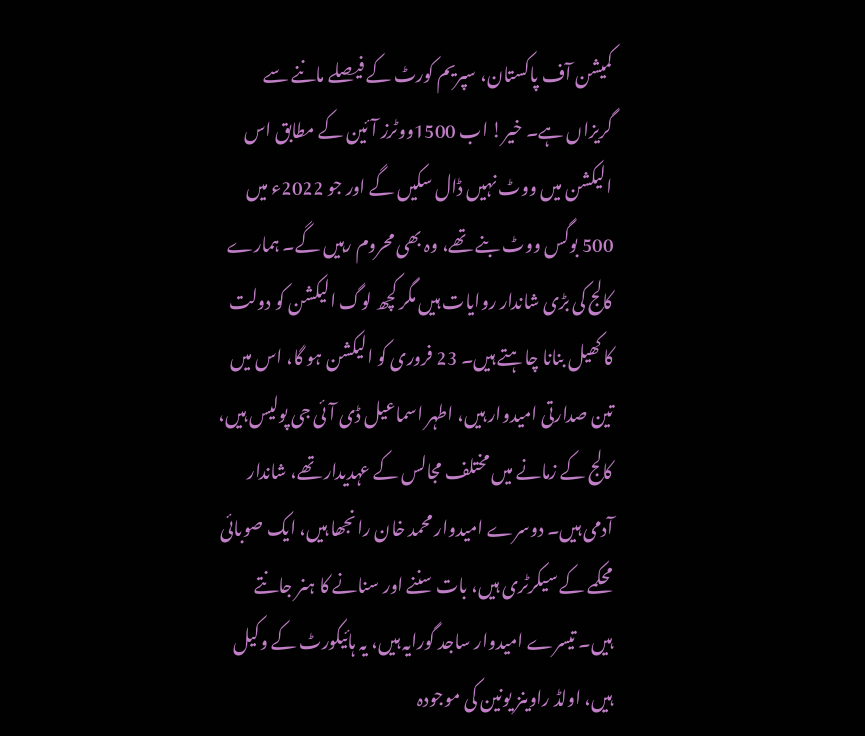کمیشن آف پاکستان، سپریم کورٹ کے فیصلے ماننے سے گریزاں ہے۔ خیر! اب 1500ووٹرز آئین کے مطابق اس الیکشن میں ووٹ نہیں ڈال سکیں گے اور جو 2022ء میں 500 بوگس ووٹ بنے تھے، وہ بھی محروم رہیں گے۔ ہمارے کالج کی بڑی شاندار روایات ہیں مگر کچھ لوگ الیکشن کو دولت کا کھیل بنانا چاہتے ہیں۔ 23 فروری کو الیکشن ہو گا، اس میں تین صدارتی امیدوار ہیں، اطہر اسماعیل ڈی آئی جی پولیس ہیں، کالج کے زمانے میں مختلف مجالس کے عہدیدار تھے، شاندار آدمی ہیں۔ دوسرے امیدوار محمد خان رانجھا ہیں، ایک صوبائی محکمے کے سیکرٹری ہیں، بات سننے اور سنانے کا ہنر جانتے ہیں۔ تیسرے امیدوار ساجد گورایہ ہیں، یہ ہائیکورٹ کے وکیل ہیں، اولڈ راوینز یونین کی موجودہ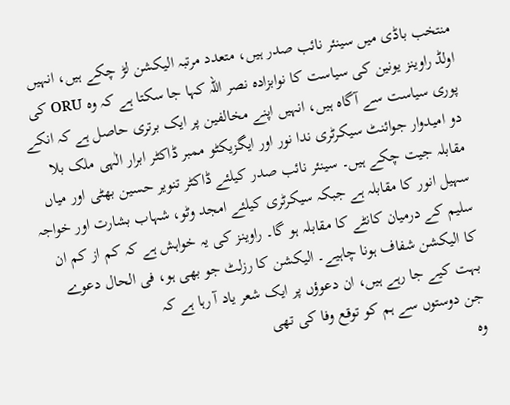منتخب باڈی میں سینئر نائب صدر ہیں، متعدد مرتبہ الیکشن لڑ چکے ہیں، انہیں اولڈ راوینز یونین کی سیاست کا نوابزادہ نصر اللہ کہا جا سکتا ہے کہ وہ ORU کی پوری سیاست سے آگاہ ہیں، انہیں اپنے مخالفین پر ایک برتری حاصل ہے کہ انکے دو امیدوار جوائنٹ سیکرٹری ندا نور اور ایگزیکٹو ممبر ڈاکٹر ابرار الٰہی ملک بلا مقابلہ جیت چکے ہیں۔ سینئر نائب صدر کیلئے ڈاکٹر تنویر حسین بھٹی اور میاں سہیل انور کا مقابلہ ہے جبکہ سیکرٹری کیلئے امجد وٹو، شہاب بشارت اور خواجہ سلیم کے درمیان کانٹے کا مقابلہ ہو گا۔ راوینز کی یہ خواہش ہے کہ کم از کم ان کا الیکشن شفاف ہونا چاہیے۔ الیکشن کا رزلٹ جو بھی ہو، فی الحال دعوے بہت کیے جا رہے ہیں، ان دعوؤں پر ایک شعر یاد آ رہا ہے کہ
جن دوستوں سے ہم کو توقع وفا کی تھی
وہ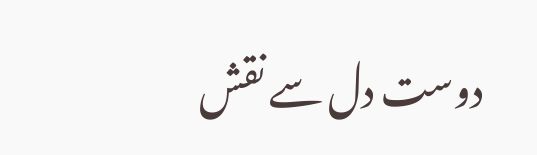دوست دل سے نقش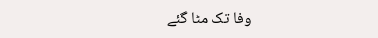وفا تک مٹا گئے